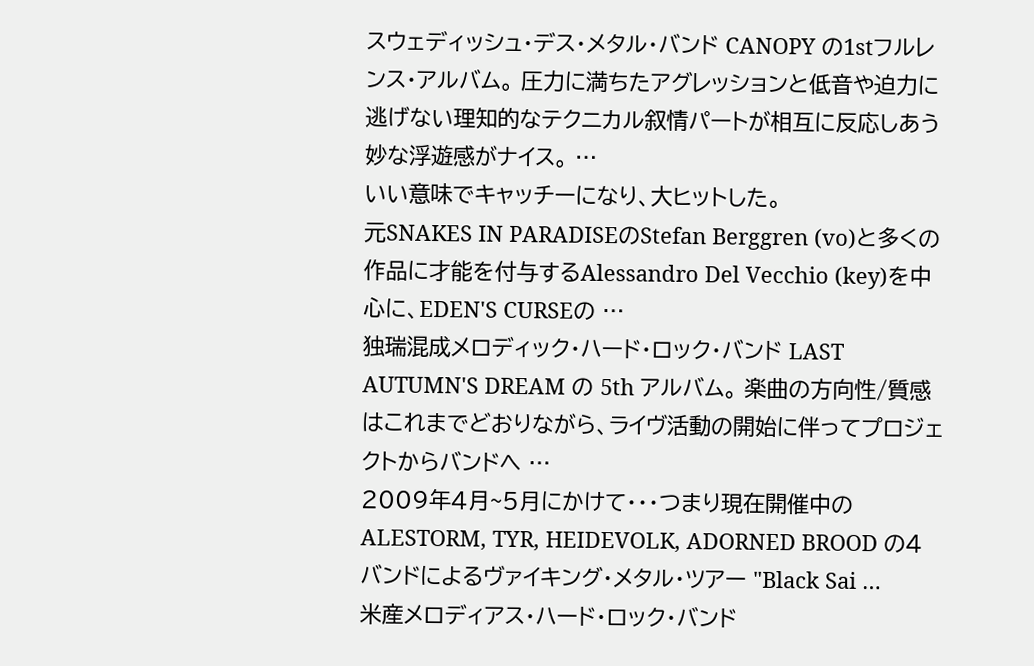スウェディッシュ・デス・メタル・バンド CANOPY の1stフルレンス・アルバム。 圧力に満ちたアグレッションと低音や迫力に逃げない理知的なテクニカル叙情パートが相互に反応しあう妙な浮遊感がナイス。 …
いい意味でキャッチーになり、大ヒットした。
元SNAKES IN PARADISEのStefan Berggren (vo)と多くの作品に才能を付与するAlessandro Del Vecchio (key)を中心に、EDEN'S CURSEの …
独瑞混成メロディック・ハード・ロック・バンド LAST AUTUMN'S DREAM の 5th アルバム。 楽曲の方向性/質感はこれまでどおりながら、ライヴ活動の開始に伴ってプロジェクトからバンドへ …
2009年4月~5月にかけて・・・つまり現在開催中の ALESTORM, TYR, HEIDEVOLK, ADORNED BROOD の4バンドによるヴァイキング・メタル・ツアー "Black Sai …
米産メロディアス・ハード・ロック・バンド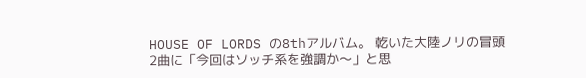HOUSE OF LORDS の8thアルバム。 乾いた大陸ノリの冒頭2曲に「今回はソッチ系を強調か〜」と思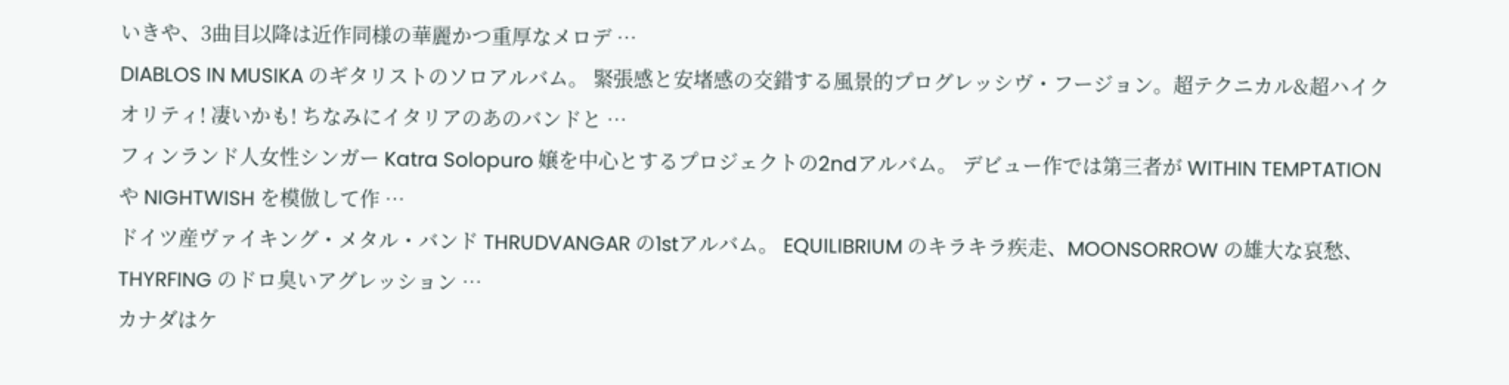いきや、3曲目以降は近作同様の華麗かつ重厚なメロデ …
DIABLOS IN MUSIKA のギタリストのソロアルバム。 緊張感と安堵感の交錯する風景的プログレッシヴ・フージョン。超テクニカル&超ハイクオリティ! 凄いかも! ちなみにイタリアのあのバンドと …
フィンランド人女性シンガー Katra Solopuro 嬢を中心とするプロジェクトの2ndアルバム。 デビュー作では第三者が WITHIN TEMPTATION や NIGHTWISH を模倣して作 …
ドイツ産ヴァイキング・メタル・バンド THRUDVANGAR の1stアルバム。 EQUILIBRIUM のキラキラ疾走、MOONSORROW の雄大な哀愁、THYRFING のドロ臭いアグレッション …
カナダはケ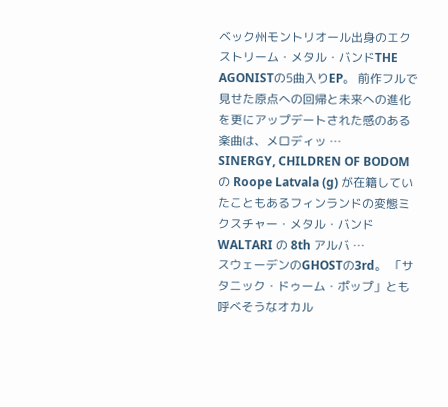ベック州モントリオール出身のエクストリーム・メタル・バンドTHE AGONISTの5曲入りEP。 前作フルで見せた原点への回帰と未来への進化を更にアップデートされた感のある楽曲は、メロディッ …
SINERGY, CHILDREN OF BODOM の Roope Latvala (g) が在籍していたこともあるフィンランドの変態ミクスチャー・メタル・バンド WALTARI の 8th アルバ …
スウェーデンのGHOSTの3rd。 「サタニック・ドゥーム・ポップ」とも呼べそうなオカル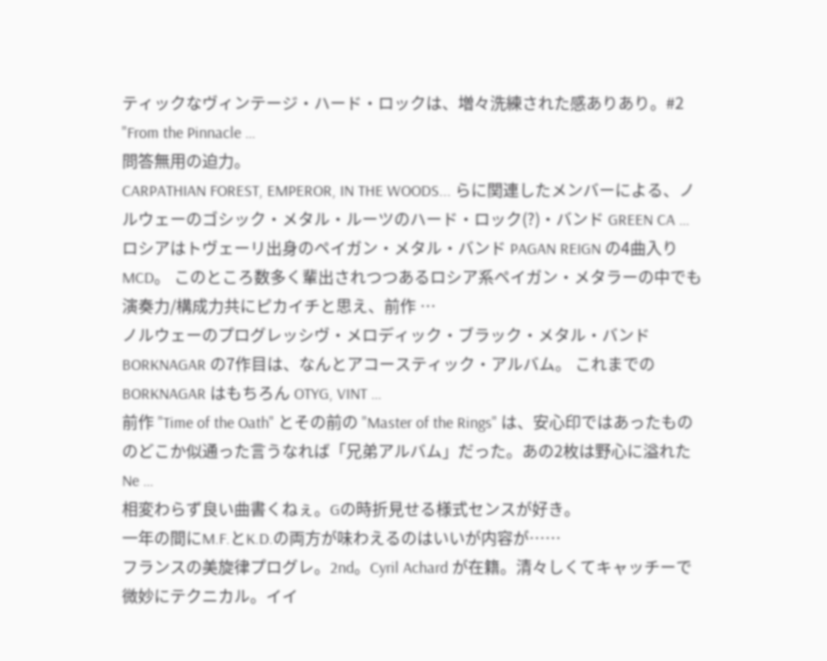ティックなヴィンテージ・ハード・ロックは、増々洗練された感ありあり。#2 "From the Pinnacle …
問答無用の迫力。
CARPATHIAN FOREST, EMPEROR, IN THE WOODS... らに関連したメンバーによる、ノルウェーのゴシック・メタル・ルーツのハード・ロック(?)・バンド GREEN CA …
ロシアはトヴェーリ出身のペイガン・メタル・バンド PAGAN REIGN の4曲入り MCD。 このところ数多く輩出されつつあるロシア系ペイガン・メタラーの中でも演奏力/構成力共にピカイチと思え、前作 …
ノルウェーのプログレッシヴ・メロディック・ブラック・メタル・バンド BORKNAGAR の7作目は、なんとアコースティック・アルバム。 これまでの BORKNAGAR はもちろん OTYG, VINT …
前作 "Time of the Oath" とその前の "Master of the Rings" は、安心印ではあったもののどこか似通った言うなれば「兄弟アルバム」だった。あの2枚は野心に溢れたNe …
相変わらず良い曲書くねぇ。Gの時折見せる様式センスが好き。
一年の間にM.F.とK.D.の両方が味わえるのはいいが内容が……
フランスの美旋律プログレ。2nd。Cyril Achard が在籍。清々しくてキャッチーで微妙にテクニカル。イイ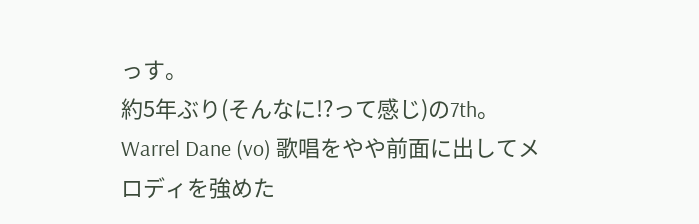っす。
約5年ぶり(そんなに!?って感じ)の7th。 Warrel Dane (vo) 歌唱をやや前面に出してメロディを強めた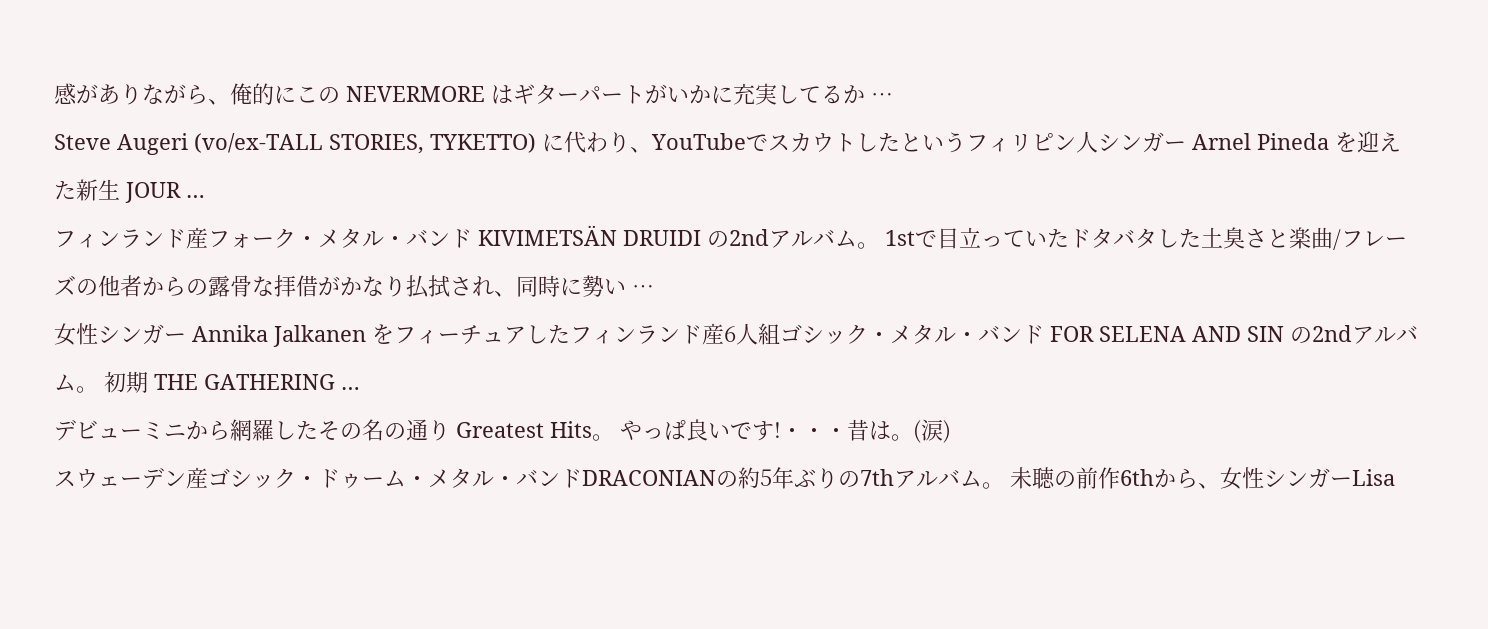感がありながら、俺的にこの NEVERMORE はギターパートがいかに充実してるか …
Steve Augeri (vo/ex-TALL STORIES, TYKETTO) に代わり、YouTubeでスカウトしたというフィリピン人シンガー Arnel Pineda を迎えた新生 JOUR …
フィンランド産フォーク・メタル・バンド KIVIMETSÄN DRUIDI の2ndアルバム。 1stで目立っていたドタバタした土臭さと楽曲/フレーズの他者からの露骨な拝借がかなり払拭され、同時に勢い …
女性シンガー Annika Jalkanen をフィーチュアしたフィンランド産6人組ゴシック・メタル・バンド FOR SELENA AND SIN の2ndアルバム。 初期 THE GATHERING …
デビューミニから網羅したその名の通り Greatest Hits。 やっぱ良いです!・・・昔は。(涙)
スウェーデン産ゴシック・ドゥーム・メタル・バンドDRACONIANの約5年ぶりの7thアルバム。 未聴の前作6thから、女性シンガーLisa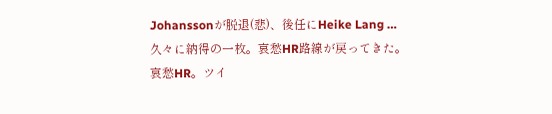Johanssonが脱退(悲)、後任にHeike Lang …
久々に納得の一枚。哀愁HR路線が戻ってきた。
哀愁HR。ツイ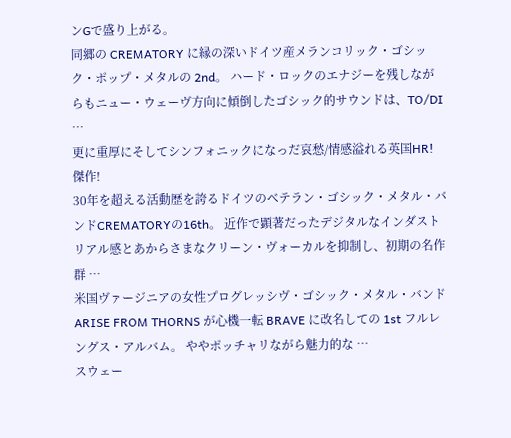ンGで盛り上がる。
同郷の CREMATORY に縁の深いドイツ産メランコリック・ゴシック・ポップ・メタルの 2nd。 ハード・ロックのエナジーを残しながらもニュー・ウェーヴ方向に傾倒したゴシック的サウンドは、TO/DI …
更に重厚にそしてシンフォニックになっだ哀愁/情感溢れる英国HR! 傑作!
30年を超える活動歴を誇るドイツのベテラン・ゴシック・メタル・バンドCREMATORYの16th。 近作で顕著だったデジタルなインダストリアル感とあからさまなクリーン・ヴォーカルを抑制し、初期の名作群 …
米国ヴァージニアの女性プログレッシヴ・ゴシック・メタル・バンド ARISE FROM THORNS が心機一転 BRAVE に改名しての 1st フルレングス・アルバム。 ややポッチャリながら魅力的な …
スウェー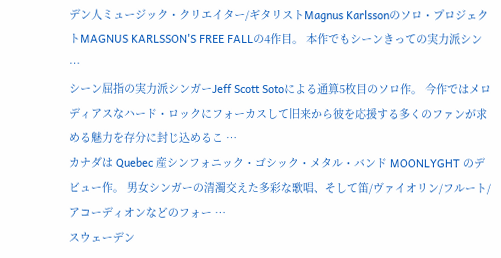デン人ミュージック・クリエイター/ギタリストMagnus Karlssonのソロ・プロジェクトMAGNUS KARLSSON'S FREE FALLの4作目。 本作でもシーンきっての実力派シン …
シーン屈指の実力派シンガーJeff Scott Sotoによる通算5枚目のソロ作。 今作ではメロディアスなハード・ロックにフォーカスして旧来から彼を応援する多くのファンが求める魅力を存分に封じ込めるこ …
カナダは Quebec 産シンフォニック・ゴシック・メタル・バンド MOONLYGHT のデビュー作。 男女シンガーの清濁交えた多彩な歌唱、そして笛/ヴァイオリン/フルート/アコーディオンなどのフォー …
スウェーデン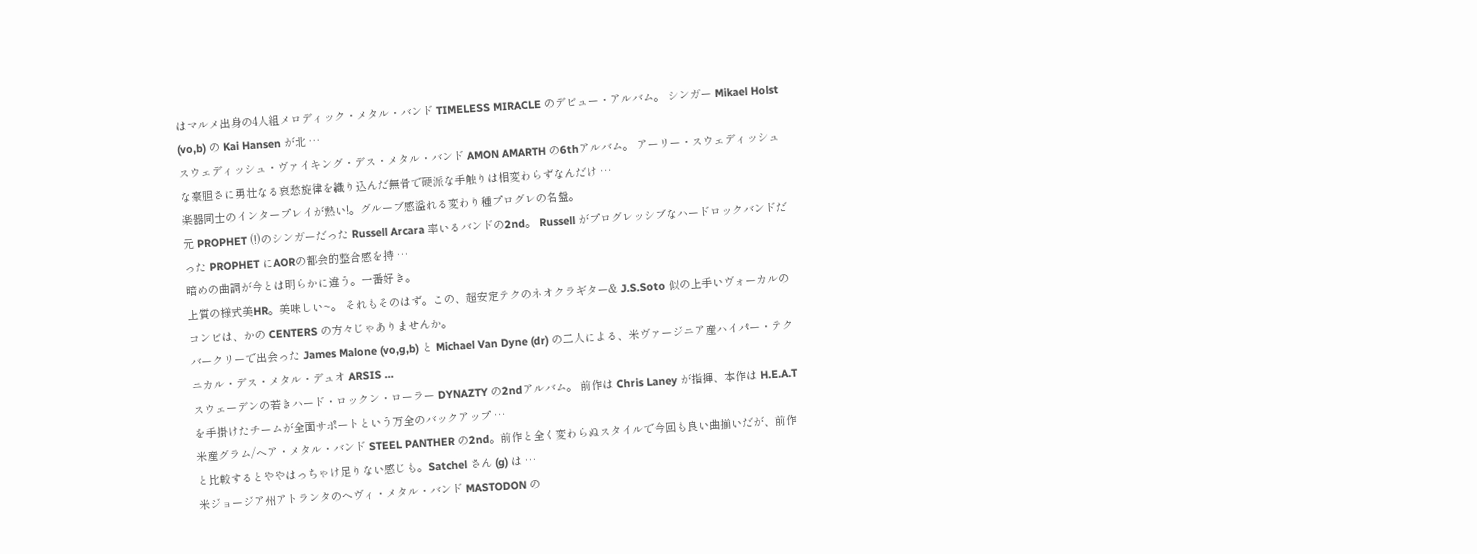はマルメ出身の4人組メロディック・メタル・バンド TIMELESS MIRACLE のデビュー・アルバム。 シンガー Mikael Holst (vo,b) の Kai Hansen が北 …
スウェディッシュ・ヴァイキング・デス・メタル・バンド AMON AMARTH の6thアルバム。 アーリー・スウェディッシュな豪胆さに勇壮なる哀愁旋律を織り込んだ無骨で硬派な手触りは相変わらずなんだけ …
楽器同士のインタープレイが熱い!。グルーブ感溢れる変わり種プログレの名盤。
元 PROPHET (!)のシンガーだった Russell Arcara 率いるバンドの2nd。 Russell がプログレッシブなハードロックバンドだった PROPHET にAORの都会的整合感を持 …
暗めの曲調が今とは明らかに違う。一番好き。
上質の様式美HR。美味しい~。 それもそのはず。この、超安定テクのネオクラギター& J.S.Soto 似の上手いヴォーカルのコンビは、かの CENTERS の方々じゃありませんか。
バークリーで出会った James Malone (vo,g,b) と Michael Van Dyne (dr) の二人による、米ヴァージニア産ハイパー・テクニカル・デス・メタル・デュオ ARSIS …
スウェーデンの若きハード・ロックン・ローラー DYNAZTY の2ndアルバム。 前作は Chris Laney が指揮、本作は H.E.A.T を手掛けたチームが全面サポートという万全のバックアップ …
米産グラム/ヘア・メタル・バンド STEEL PANTHER の2nd。前作と全く変わらぬスタイルで今回も良い曲揃いだが、前作と比較するとややはっちゃけ足りない感じも。Satchel さん (g) は …
米ジョージア州アトランタのヘヴィ・メタル・バンド MASTODON の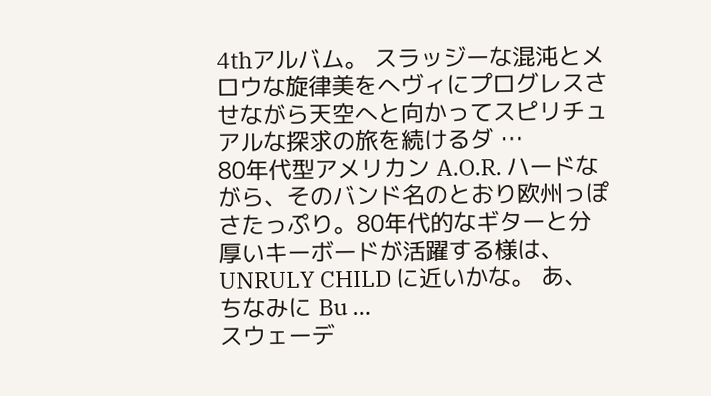4thアルバム。 スラッジーな混沌とメロウな旋律美をへヴィにプログレスさせながら天空へと向かってスピリチュアルな探求の旅を続けるダ …
80年代型アメリカン A.O.R. ハードながら、そのバンド名のとおり欧州っぽさたっぷり。80年代的なギターと分厚いキーボードが活躍する様は、UNRULY CHILD に近いかな。 あ、ちなみに Bu …
スウェーデ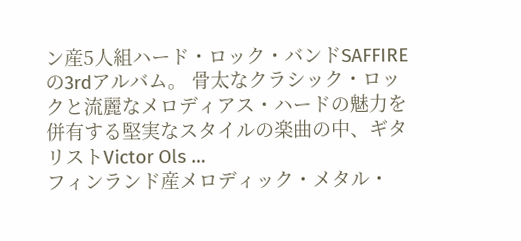ン産5人組ハード・ロック・バンドSAFFIREの3rdアルバム。 骨太なクラシック・ロックと流麗なメロディアス・ハードの魅力を併有する堅実なスタイルの楽曲の中、ギタリストVictor Ols …
フィンランド産メロディック・メタル・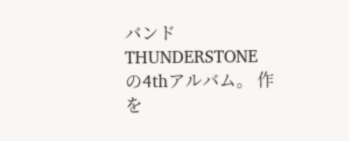バンド THUNDERSTONE の4thアルバム。 作を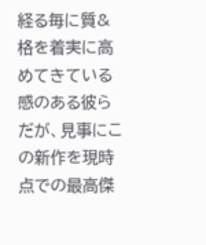経る毎に質&格を着実に高めてきている感のある彼らだが、見事にこの新作を現時点での最高傑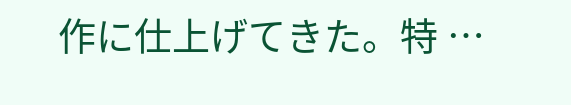作に仕上げてきた。特 …